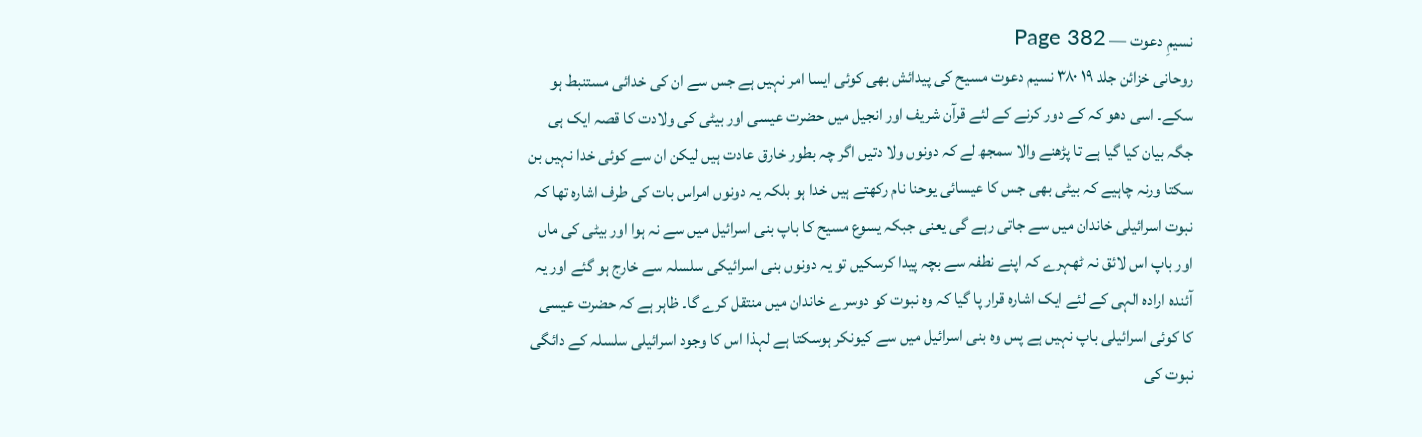نسیمِ دعوت — Page 382
روحانی خزائن جلد ۱۹ ۳۸۰ نسیم دعوت مسیح کی پیدائش بھی کوئی ایسا امر نہیں ہے جس سے ان کی خدائی مستنبط ہو سکے۔ اسی دھو کہ کے دور کرنے کے لئے قرآن شریف اور انجیل میں حضرت عیسی اور بیٹی کی ولادت کا قصہ ایک ہی جگہ بیان کیا گیا ہے تا پڑھنے والا سمجھ لے کہ دونوں ولا دتیں اگر چہ بطور خارق عادت ہیں لیکن ان سے کوئی خدا نہیں بن سکتا ورنہ چاہیے کہ بیٹی بھی جس کا عیسائی یوحنا نام رکھتے ہیں خدا ہو بلکہ یہ دونوں امراس بات کی طرف اشارہ تھا کہ نبوت اسرائیلی خاندان میں سے جاتی رہے گی یعنی جبکہ یسوع مسیح کا باپ بنی اسرائیل میں سے نہ ہوا اور بیٹی کی ماں اور باپ اس لائق نہ ٹھہرے کہ اپنے نطفہ سے بچہ پیدا کرسکیں تو یہ دونوں بنی اسرائیکی سلسلہ سے خارج ہو گئے اور یہ آئندہ ارادہ الہی کے لئے ایک اشارہ قرار پا گیا کہ وہ نبوت کو دوسرے خاندان میں منتقل کرے گا۔ ظاہر ہے کہ حضرت عیسی کا کوئی اسرائیلی باپ نہیں ہے پس وہ بنی اسرائیل میں سے کیونکر ہوسکتا ہے لہذا اس کا وجود اسرائیلی سلسلہ کے دائگی نبوت کی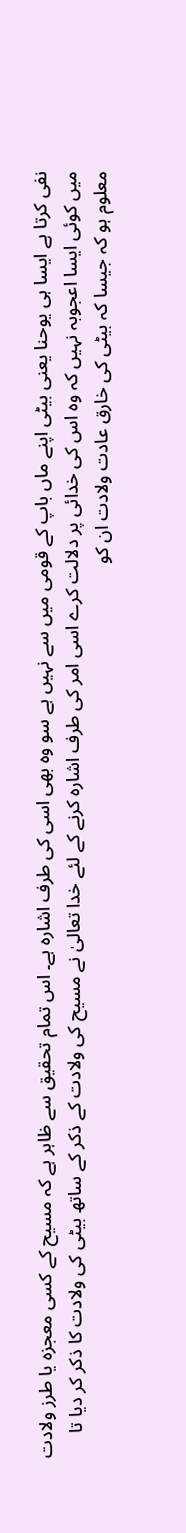نفی کرتا ہے ایسا ہی یوحنا یعنی بیٹی اپنے ماں باپ کے قومی میں سے نہیں ہے سو وہ بھی اسی کی طرف اشارہ ہے۔ اس تمام تحقیق سے ظاہر ہے کہ مسیح کے کسی معجزہ یا طرز ولادت میں کوئی ایسا اعجوبہ نہیں کہ وہ اس کی خدائی پر دلالت کرے اسی امر کی طرف اشارہ کرنے کے لئے خدا تعالیٰ نے مسیح کی ولادت کے ذکر کے ساتھ بیٹی کی ولادت کا ذکر کر دیا تا معلوم ہو کہ جیسا کہ بیٹی کی خارق عادت ولادت ان کو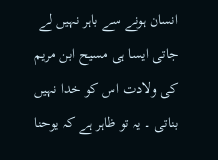انسان ہونے سے باہر نہیں لے جاتی ایسا ہی مسیح ابن مریم کی ولادت اس کو خدا نہیں بناتی ۔ یہ تو ظاہر ہے کہ یوحنا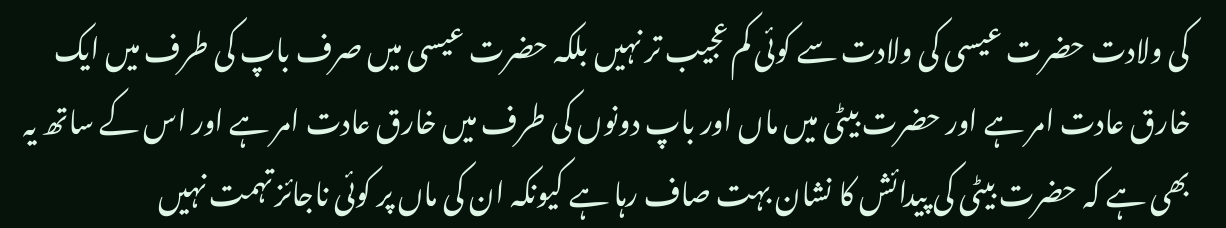کی ولادت حضرت عیسی کی ولادت سے کوئی کم عجیب تر نہیں بلکہ حضرت عیسی میں صرف باپ کی طرف میں ایک خارق عادت امر ہے اور حضرت بیٹی میں ماں اور باپ دونوں کی طرف میں خارق عادت امر ہے اور اس کے ساتھ یہ بھی ہے کہ حضرت بیٹی کی پیدائش کا نشان بہت صاف رہا ہے کیونکہ ان کی ماں پر کوئی ناجائز تہمت نہیں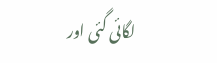لگائی گئی اور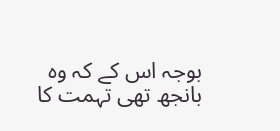بوجہ اس کے کہ وہ بانجھ تھی تہمت کا